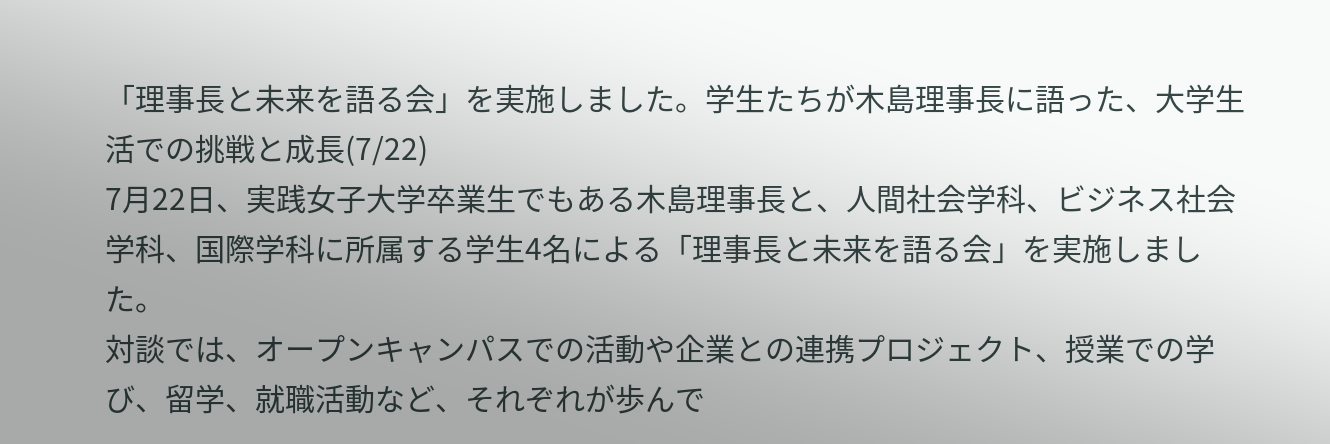「理事長と未来を語る会」を実施しました。学生たちが木島理事長に語った、大学生活での挑戦と成長(7/22)
7月22日、実践女子大学卒業生でもある木島理事長と、人間社会学科、ビジネス社会学科、国際学科に所属する学生4名による「理事長と未来を語る会」を実施しました。
対談では、オープンキャンパスでの活動や企業との連携プロジェクト、授業での学び、留学、就職活動など、それぞれが歩んで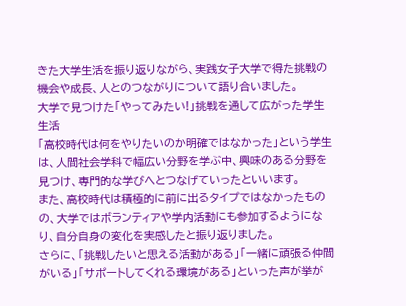きた大学生活を振り返りながら、実践女子大学で得た挑戦の機会や成長、人とのつながりについて語り合いました。
大学で見つけた「やってみたい!」挑戦を通して広がった学生生活
「高校時代は何をやりたいのか明確ではなかった」という学生は、人間社会学科で幅広い分野を学ぶ中、興味のある分野を見つけ、専門的な学びへとつなげていったといいます。
また、高校時代は積極的に前に出るタイプではなかったものの、大学ではボランティアや学内活動にも参加するようになり、自分自身の変化を実感したと振り返りました。
さらに、「挑戦したいと思える活動がある」「一緒に頑張る仲間がいる」「サポートしてくれる環境がある」といった声が挙が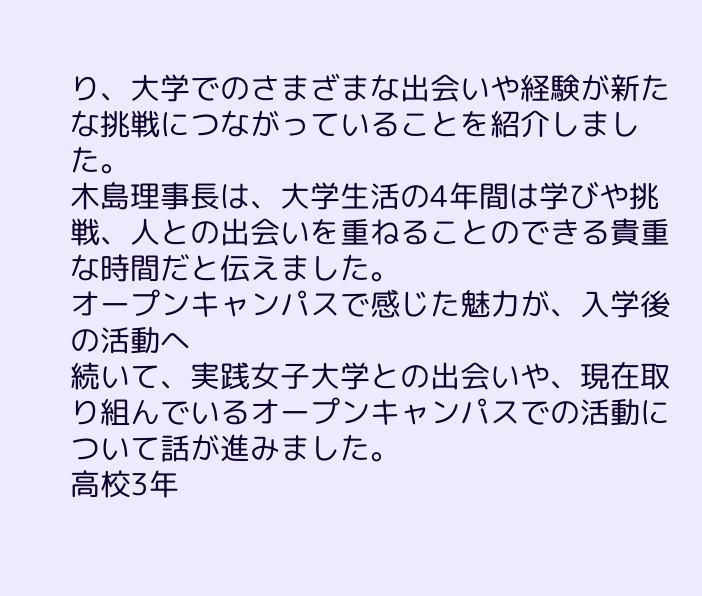り、大学でのさまざまな出会いや経験が新たな挑戦につながっていることを紹介しました。
木島理事長は、大学生活の4年間は学びや挑戦、人との出会いを重ねることのできる貴重な時間だと伝えました。
オープンキャンパスで感じた魅力が、入学後の活動へ
続いて、実践女子大学との出会いや、現在取り組んでいるオープンキャンパスでの活動について話が進みました。
高校3年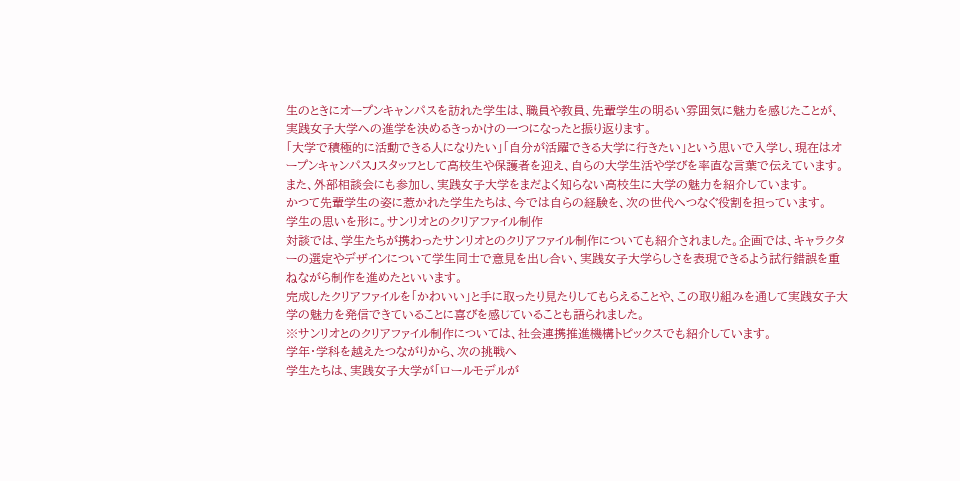生のときにオープンキャンパスを訪れた学生は、職員や教員、先輩学生の明るい雰囲気に魅力を感じたことが、実践女子大学への進学を決めるきっかけの一つになったと振り返ります。
「大学で積極的に活動できる人になりたい」「自分が活躍できる大学に行きたい」という思いで入学し、現在はオープンキャンパスJスタッフとして高校生や保護者を迎え、自らの大学生活や学びを率直な言葉で伝えています。また、外部相談会にも参加し、実践女子大学をまだよく知らない高校生に大学の魅力を紹介しています。
かつて先輩学生の姿に惹かれた学生たちは、今では自らの経験を、次の世代へつなぐ役割を担っています。
学生の思いを形に。サンリオとのクリアファイル制作
対談では、学生たちが携わったサンリオとのクリアファイル制作についても紹介されました。企画では、キャラクターの選定やデザインについて学生同士で意見を出し合い、実践女子大学らしさを表現できるよう試行錯誤を重ねながら制作を進めたといいます。
完成したクリアファイルを「かわいい」と手に取ったり見たりしてもらえることや、この取り組みを通して実践女子大学の魅力を発信できていることに喜びを感じていることも語られました。
※サンリオとのクリアファイル制作については、社会連携推進機構トピックスでも紹介しています。
学年・学科を越えたつながりから、次の挑戦へ
学生たちは、実践女子大学が「ロールモデルが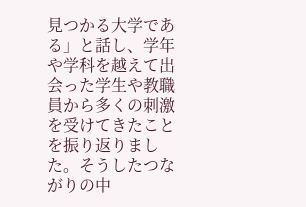見つかる大学である」と話し、学年や学科を越えて出会った学生や教職員から多くの刺激を受けてきたことを振り返りました。そうしたつながりの中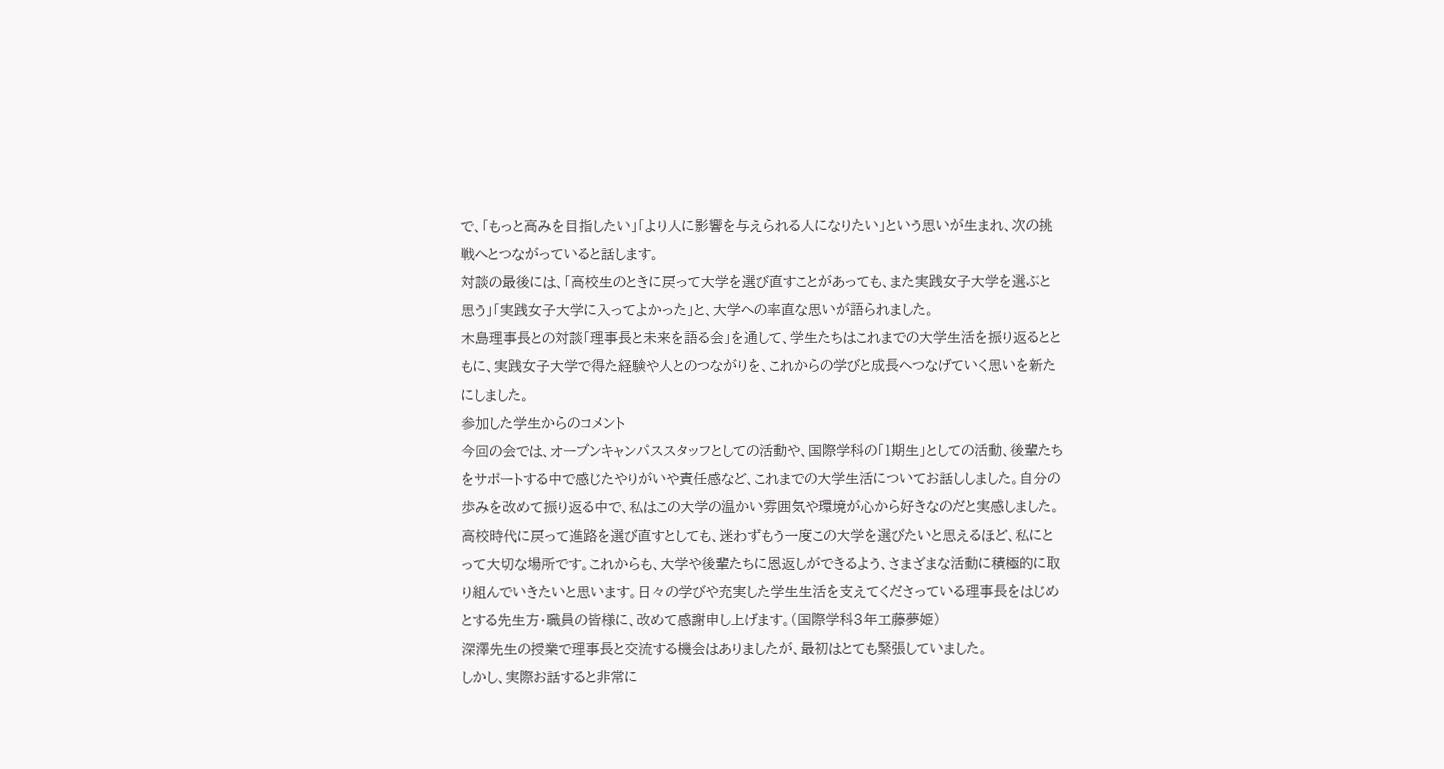で、「もっと高みを目指したい」「より人に影響を与えられる人になりたい」という思いが生まれ、次の挑戦へとつながっていると話します。
対談の最後には、「高校生のときに戻って大学を選び直すことがあっても、また実践女子大学を選ぶと思う」「実践女子大学に入ってよかった」と、大学への率直な思いが語られました。
木島理事長との対談「理事長と未来を語る会」を通して、学生たちはこれまでの大学生活を振り返るとともに、実践女子大学で得た経験や人とのつながりを、これからの学びと成長へつなげていく思いを新たにしました。
参加した学生からのコメント
今回の会では、オープンキャンパススタッフとしての活動や、国際学科の「1期生」としての活動、後輩たちをサポートする中で感じたやりがいや責任感など、これまでの大学生活についてお話ししました。自分の歩みを改めて振り返る中で、私はこの大学の温かい雰囲気や環境が心から好きなのだと実感しました。高校時代に戻って進路を選び直すとしても、迷わずもう一度この大学を選びたいと思えるほど、私にとって大切な場所です。これからも、大学や後輩たちに恩返しができるよう、さまざまな活動に積極的に取り組んでいきたいと思います。日々の学びや充実した学生生活を支えてくださっている理事長をはじめとする先生方・職員の皆様に、改めて感謝申し上げます。(国際学科3年工藤夢姫)
深澤先生の授業で理事長と交流する機会はありましたが、最初はとても緊張していました。
しかし、実際お話すると非常に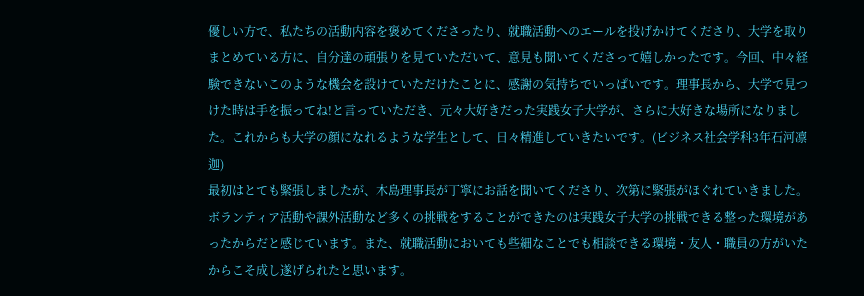優しい方で、私たちの活動内容を褒めてくださったり、就職活動へのエールを投げかけてくださり、大学を取りまとめている方に、自分達の頑張りを見ていただいて、意見も聞いてくださって嬉しかったです。今回、中々経験できないこのような機会を設けていただけたことに、感謝の気持ちでいっぱいです。理事長から、大学で見つけた時は手を振ってね!と言っていただき、元々大好きだった実践女子大学が、さらに大好きな場所になりました。これからも大学の顔になれるような学生として、日々精進していきたいです。(ビジネス社会学科3年石河凛迦)
最初はとても緊張しましたが、木島理事長が丁寧にお話を聞いてくださり、次第に緊張がほぐれていきました。ボランティア活動や課外活動など多くの挑戦をすることができたのは実践女子大学の挑戦できる整った環境があったからだと感じています。また、就職活動においても些細なことでも相談できる環境・友人・職員の方がいたからこそ成し遂げられたと思います。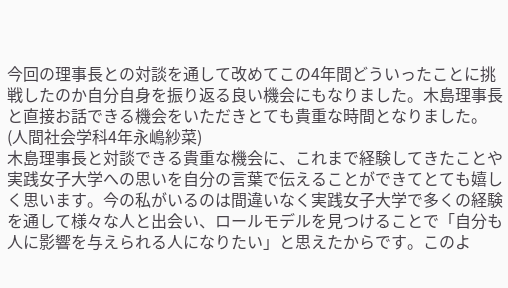今回の理事長との対談を通して改めてこの4年間どういったことに挑戦したのか自分自身を振り返る良い機会にもなりました。木島理事長と直接お話できる機会をいただきとても貴重な時間となりました。(人間社会学科4年永嶋紗菜)
木島理事長と対談できる貴重な機会に、これまで経験してきたことや実践女子大学への思いを自分の言葉で伝えることができてとても嬉しく思います。今の私がいるのは間違いなく実践女子大学で多くの経験を通して様々な人と出会い、ロールモデルを見つけることで「自分も人に影響を与えられる人になりたい」と思えたからです。このよ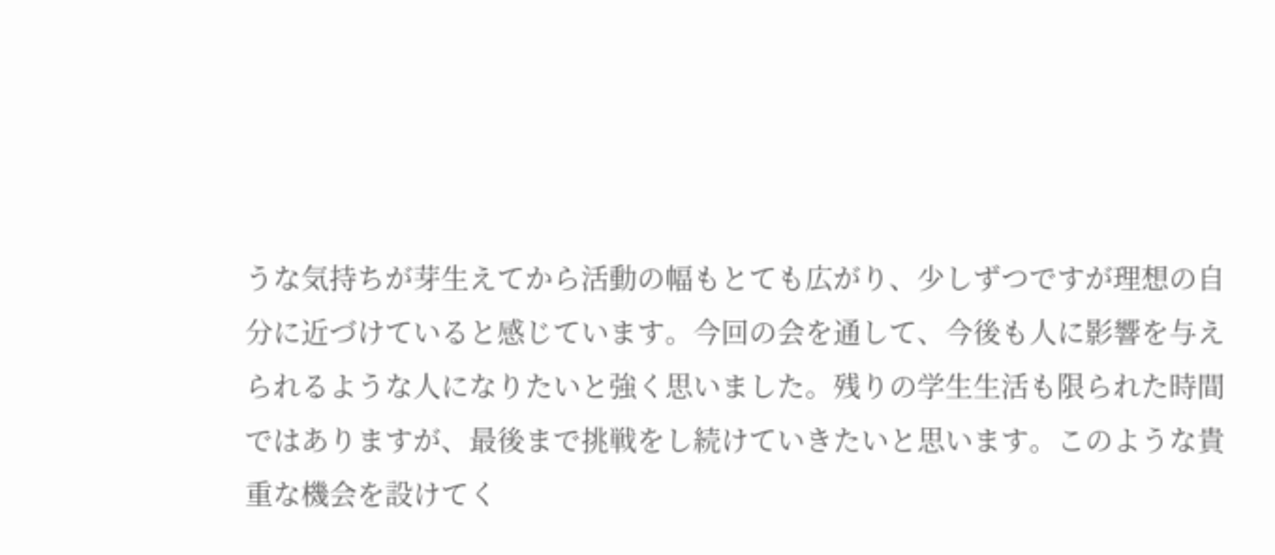うな気持ちが芽生えてから活動の幅もとても広がり、少しずつですが理想の自分に近づけていると感じています。今回の会を通して、今後も人に影響を与えられるような人になりたいと強く思いました。残りの学生生活も限られた時間ではありますが、最後まで挑戦をし続けていきたいと思います。このような貴重な機会を設けてく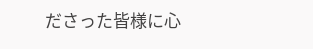ださった皆様に心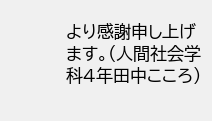より感謝申し上げます。(人間社会学科4年田中こころ)